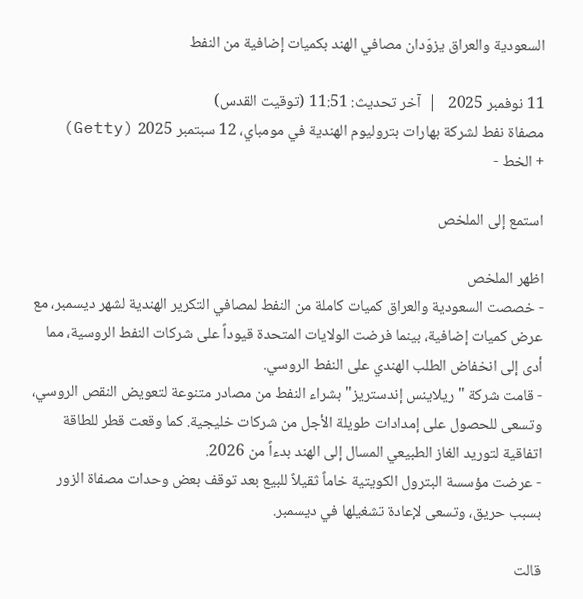السعودية والعراق يزوّدان مصافي الهند بكميات إضافية من النفط

11 نوفمبر 2025   |  آخر تحديث: 11:51 (توقيت القدس)
مصفاة نفط لشركة بهارات بتروليوم الهندية في مومباي، 12 سبتمبر 2025 (Getty)
+ الخط -

استمع إلى الملخص

اظهر الملخص
- خصصت السعودية والعراق كميات كاملة من النفط لمصافي التكرير الهندية لشهر ديسمبر، مع عرض كميات إضافية، بينما فرضت الولايات المتحدة قيوداً على شركات النفط الروسية، مما أدى إلى انخفاض الطلب الهندي على النفط الروسي.
- قامت شركة "ريلاينس إندستريز" بشراء النفط من مصادر متنوعة لتعويض النقص الروسي، وتسعى للحصول على إمدادات طويلة الأجل من شركات خليجية. كما وقعت قطر للطاقة اتفاقية لتوريد الغاز الطبيعي المسال إلى الهند بدءاً من 2026.
- عرضت مؤسسة البترول الكويتية خاماً ثقيلاً للبيع بعد توقف بعض وحدات مصفاة الزور بسبب حريق، وتسعى لإعادة تشغيلها في ديسمبر.

قالت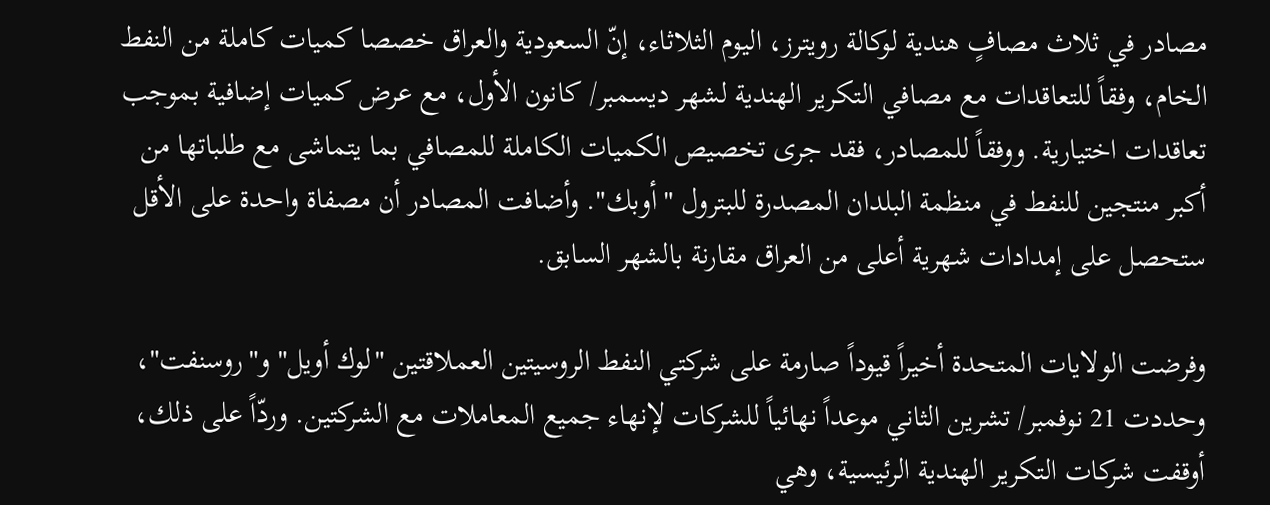مصادر في ثلاث مصافٍ هندية لوكالة رويترز، اليوم الثلاثاء، إنّ السعودية والعراق خصصا كميات كاملة من النفط الخام، وفقاً للتعاقدات مع مصافي التكرير الهندية لشهر ديسمبر/ كانون الأول، مع عرض كميات إضافية بموجب تعاقدات اختيارية. ووفقاً للمصادر، فقد جرى تخصيص الكميات الكاملة للمصافي بما يتماشى مع طلباتها من أكبر منتجين للنفط في منظمة البلدان المصدرة للبترول "أوبك". وأضافت المصادر أن مصفاة واحدة على الأقل ستحصل على إمدادات شهرية أعلى من العراق مقارنة بالشهر السابق.

وفرضت الولايات المتحدة أخيراً قيوداً صارمة على شركتي النفط الروسيتين العملاقتين "لوك أويل" و"روسنفت"، وحددت 21 نوفمبر/ تشرين الثاني موعداً نهائياً للشركات لإنهاء جميع المعاملات مع الشركتين. وردّاً على ذلك، أوقفت شركات التكرير الهندية الرئيسية، وهي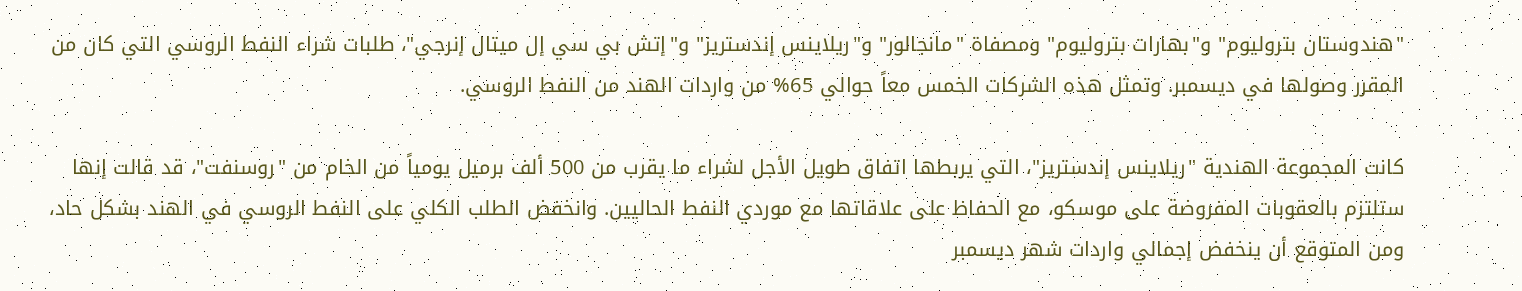"هندوستان بتروليوم" و"بهارات بتروليوم" ومصفاة "مانجالور" و"ريلاينس إندستريز" و"إتش بي سي إل ميتال إنرجي"، طلبات شراء النفط الروسي التي كان من المقرر وصولها في ديسمبر. وتمثل هذه الشركات الخمس معاً حوالي 65% من واردات الهند من النفط الروسي.

كانت المجموعة الهندية "ريلاينس إندستريز"، التي يربطها اتفاق طويل الأجل لشراء ما يقرب من 500 ألف برميل يومياً من الخام من "روسنفت"، قد قالت إنها ستلتزم بالعقوبات المفروضة على موسكو، مع الحفاظ على علاقاتها مع موردي النفط الحاليين. وانخفض الطلب الكلي على النفط الروسي في الهند بشكل حاد، ومن المتوقع أن ينخفض إجمالي واردات شهر ديسمبر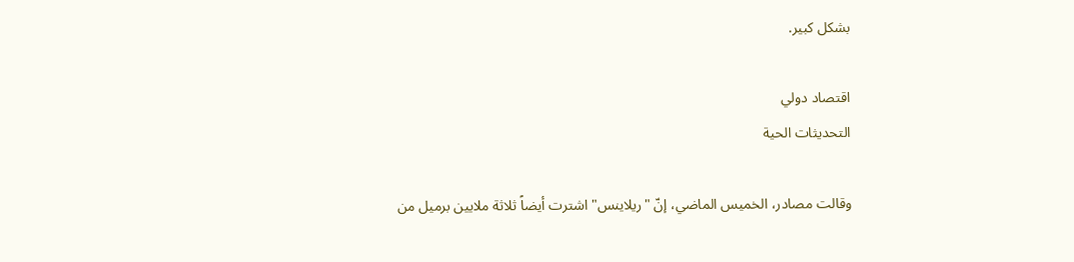بشكل كبير.

اقتصاد دولي
التحديثات الحية

وقالت مصادر، الخميس الماضي، إنّ "ريلاينس" اشترت أيضاً ثلاثة ملايين برميل من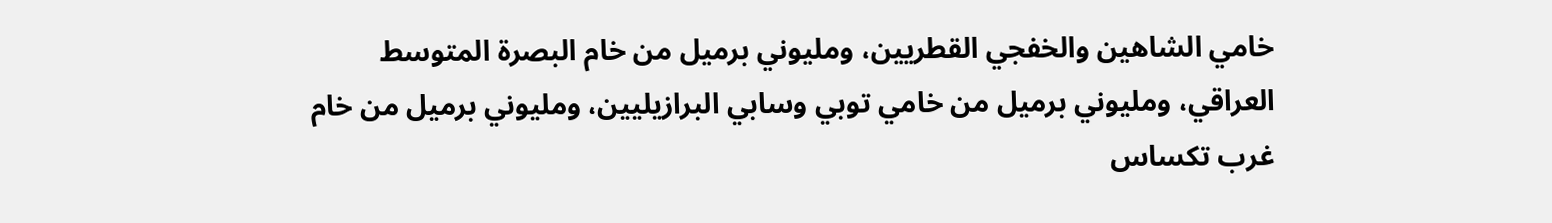خامي الشاهين والخفجي القطريين، ومليوني برميل من خام البصرة المتوسط العراقي، ومليوني برميل من خامي توبي وسابي البرازيليين، ومليوني برميل من خام غرب تكساس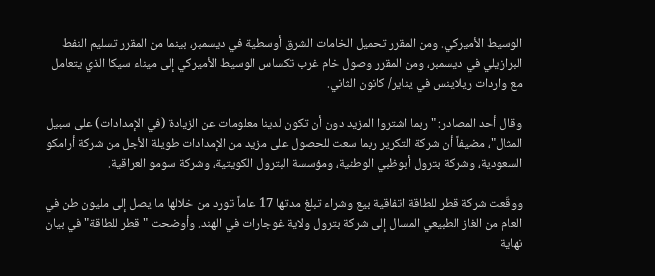الوسيط الأميركي. ومن المقرر تحميل الخامات الشرق أوسطية في ديسمبر، بينما من المقرر تسليم النفط البرازيلي في ديسمبر، ومن المقرر وصول خام غرب تكساس الوسيط الأميركي إلى ميناء سيكا الذي يتعامل مع واردات ريلاينس في يناير/ كانون الثاني.

وقال أحد المصادر: "ربما اشتروا المزيد دون أن تكون لدينا معلومات عن الزيادة (في الإمدادات) على سبيل المثال"، مضيفاً أن شركة التكرير ربما سعت للحصول على مزيد من الإمدادات طويلة الأجل من شركة أرامكو السعودية، وشركة بترول أبوظبي الوطنية، ومؤسسة البترول الكويتية، وشركة سومو العراقية.

ووقّعت شركة قطر للطاقة اتفاقية بيع وشراء تبلغ مدتها 17 عاماً تورد من خلالها ما يصل إلى مليون طن في العام من الغاز الطبيعي المسال إلى شركة بترول ولاية غوجارات في الهند. وأوضحت "قطر للطاقة" في بيان نهاية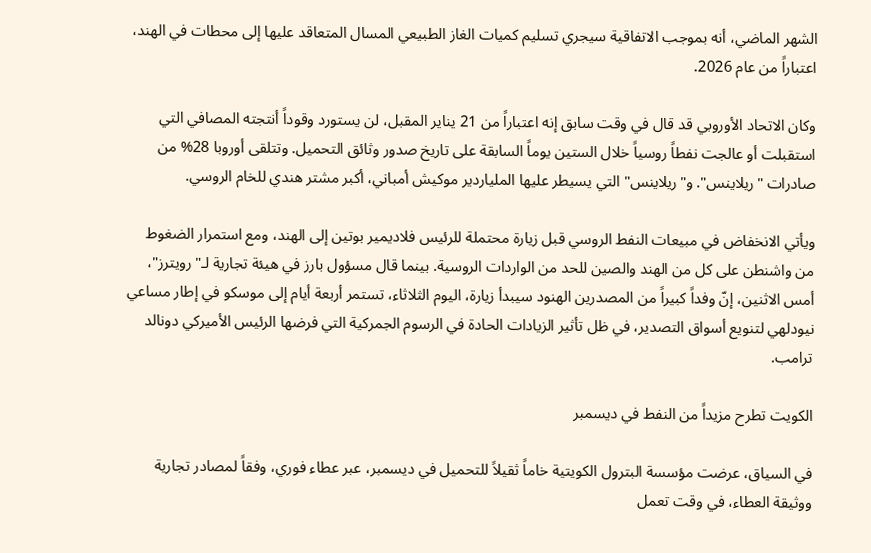الشهر الماضي، أنه بموجب الاتفاقية سيجري تسليم كميات الغاز الطبيعي المسال المتعاقد عليها إلى محطات في الهند، اعتباراً من عام 2026.

وكان الاتحاد الأوروبي قد قال في وقت سابق إنه اعتباراً من 21 يناير المقبل، لن يستورد وقوداً أنتجته المصافي التي استقبلت أو عالجت نفطاً روسياً خلال الستين يوماً السابقة على تاريخ صدور وثائق التحميل. وتتلقى أوروبا 28% من صادرات "ريلاينس". و"ريلاينس" التي يسيطر عليها الملياردير موكيش أمباني، أكبر مشتر هندي للخام الروسي.

ويأتي الانخفاض في مبيعات النفط الروسي قبل زيارة محتملة للرئيس فلاديمير بوتين إلى الهند، ومع استمرار الضغوط من واشنطن على كل من الهند والصين للحد من الواردات الروسية. بينما قال مسؤول بارز في هيئة تجارية لـ"رويترز"، أمس الاثنين، إنّ وفداً كبيراً من المصدرين الهنود سيبدأ زيارة، اليوم الثلاثاء، تستمر أربعة أيام إلى موسكو في إطار مساعي نيودلهي لتنويع أسواق التصدير، في ظل تأثير الزيادات الحادة في الرسوم الجمركية التي فرضها الرئيس الأميركي دونالد ترامب.

الكويت تطرح مزيداً من النفط في ديسمبر

في السياق، عرضت مؤسسة البترول الكويتية خاماً ثقيلاً للتحميل في ديسمبر، عبر عطاء فوري، وفقاً لمصادر تجارية ووثيقة العطاء، في وقت تعمل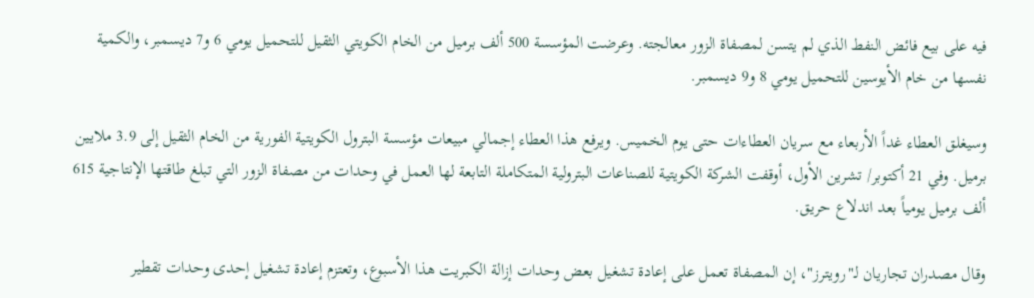فيه على بيع فائض النفط الذي لم يتسن لمصفاة الزور معالجته. وعرضت المؤسسة 500 ألف برميل من الخام الكويتي الثقيل للتحميل يومي 6 و7 ديسمبر، والكمية نفسها من خام الأيوسين للتحميل يومي 8 و9 ديسمبر.

وسيغلق العطاء غداً الأربعاء مع سريان العطاءات حتى يوم الخميس. ويرفع هذا العطاء إجمالي مبيعات مؤسسة البترول الكويتية الفورية من الخام الثقيل إلى 3.9 ملايين برميل. وفي 21 أكتوبر/ تشرين الأول، أوقفت الشركة الكويتية للصناعات البترولية المتكاملة التابعة لها العمل في وحدات من مصفاة الزور التي تبلغ طاقتها الإنتاجية 615 ألف برميل يومياً بعد اندلاع حريق.

وقال مصدران تجاريان لـ"رويترز"، إن المصفاة تعمل على إعادة تشغيل بعض وحدات إزالة الكبريت هذا الأسبوع، وتعتزم إعادة تشغيل إحدى وحدات تقطير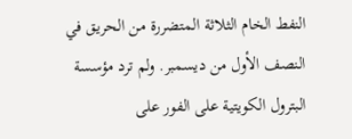النفط الخام الثلاثة المتضررة من الحريق في النصف الأول من ديسمبر. ولم ترد مؤسسة البترول الكويتية على الفور على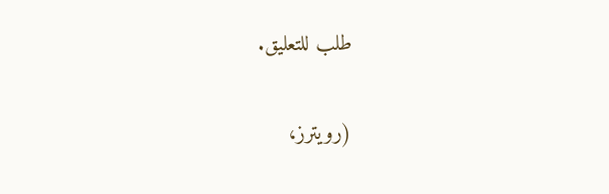طلب للتعليق.

(رويترز،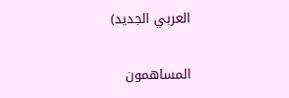العربي الجديد)

المساهمون